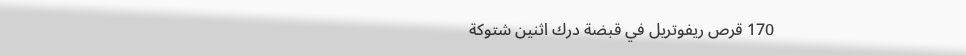170 قرص ريفوتريل في قبضة درك اثنين شتوكة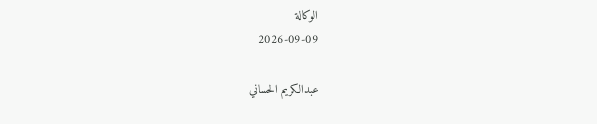الوكالة
2026-09-09

عبدالكريم الحساني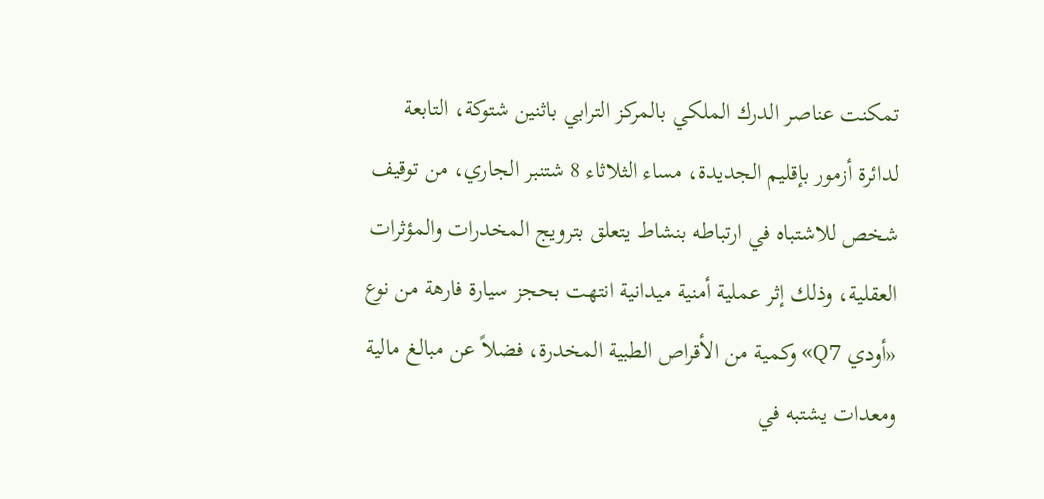تمكنت عناصر الدرك الملكي بالمركز الترابي باثنين شتوكة، التابعة لدائرة أزمور بإقليم الجديدة، مساء الثلاثاء 8 شتنبر الجاري، من توقيف شخص للاشتباه في ارتباطه بنشاط يتعلق بترويج المخدرات والمؤثرات العقلية، وذلك إثر عملية أمنية ميدانية انتهت بحجز سيارة فارهة من نوع «أودي Q7» وكمية من الأقراص الطبية المخدرة، فضلاً عن مبالغ مالية ومعدات يشتبه في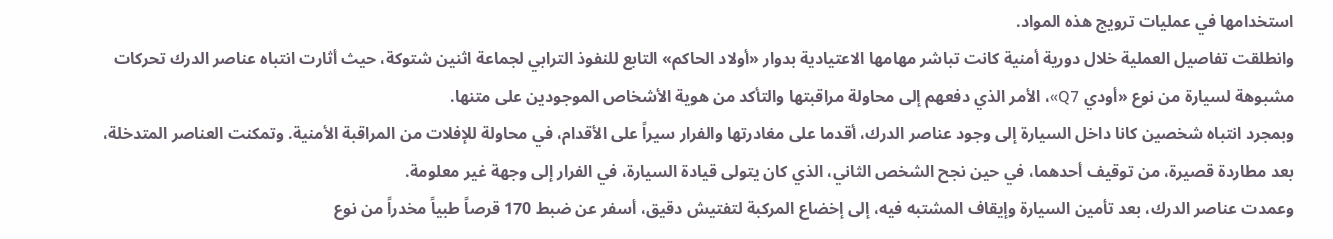استخدامها في عمليات ترويج هذه المواد.
وانطلقت تفاصيل العملية خلال دورية أمنية كانت تباشر مهامها الاعتيادية بدوار «أولاد الحاكم» التابع للنفوذ الترابي لجماعة اثنين شتوكة، حيث أثارت انتباه عناصر الدرك تحركات مشبوهة لسيارة من نوع «أودي Q7»، الأمر الذي دفعهم إلى محاولة مراقبتها والتأكد من هوية الأشخاص الموجودين على متنها.
وبمجرد انتباه شخصين كانا داخل السيارة إلى وجود عناصر الدرك، أقدما على مغادرتها والفرار سيراً على الأقدام، في محاولة للإفلات من المراقبة الأمنية. وتمكنت العناصر المتدخلة، بعد مطاردة قصيرة، من توقيف أحدهما، في حين نجح الشخص الثاني، الذي كان يتولى قيادة السيارة، في الفرار إلى وجهة غير معلومة.
وعمدت عناصر الدرك، بعد تأمين السيارة وإيقاف المشتبه فيه، إلى إخضاع المركبة لتفتيش دقيق، أسفر عن ضبط 170 قرصاً طبياً مخدراً من نوع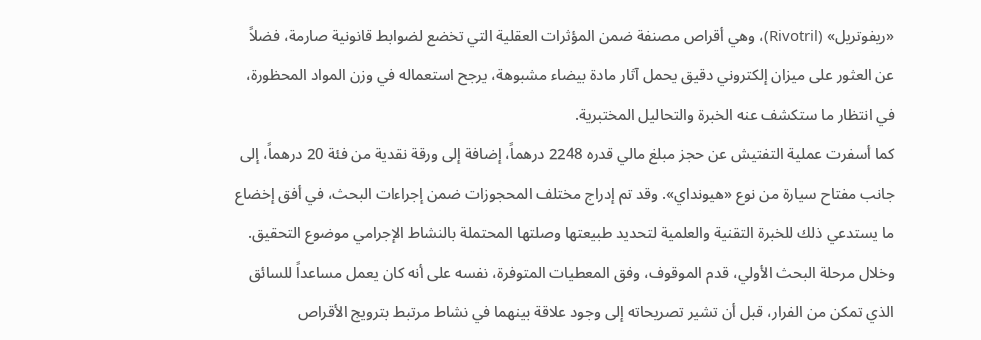«ريفوتريل» (Rivotril)، وهي أقراص مصنفة ضمن المؤثرات العقلية التي تخضع لضوابط قانونية صارمة، فضلاً عن العثور على ميزان إلكتروني دقيق يحمل آثار مادة بيضاء مشبوهة، يرجح استعماله في وزن المواد المحظورة، في انتظار ما ستكشف عنه الخبرة والتحاليل المختبرية.
كما أسفرت عملية التفتيش عن حجز مبلغ مالي قدره 2248 درهماً، إضافة إلى ورقة نقدية من فئة 20 درهماً، إلى جانب مفتاح سيارة من نوع «هيونداي». وقد تم إدراج مختلف المحجوزات ضمن إجراءات البحث، في أفق إخضاع ما يستدعي ذلك للخبرة التقنية والعلمية لتحديد طبيعتها وصلتها المحتملة بالنشاط الإجرامي موضوع التحقيق.
وخلال مرحلة البحث الأولي، قدم الموقوف، وفق المعطيات المتوفرة، نفسه على أنه كان يعمل مساعداً للسائق الذي تمكن من الفرار، قبل أن تشير تصريحاته إلى وجود علاقة بينهما في نشاط مرتبط بترويج الأقراص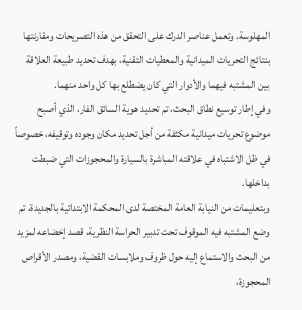المهلوسة. وتعمل عناصر الدرك على التحقق من هذه التصريحات ومقارنتها بنتائج التحريات الميدانية والمعطيات التقنية، بهدف تحديد طبيعة العلاقة بين المشتبه فيهما والأدوار التي كان يضطلع بها كل واحد منهما.
وفي إطار توسيع نطاق البحث، تم تحديد هوية السائق الفار، الذي أصبح موضوع تحريات ميدانية مكثفة من أجل تحديد مكان وجوده وتوقيفه، خصوصاً في ظل الاشتباه في علاقته المباشرة بالسيارة والمحجوزات التي ضبطت بداخلها.
وبتعليمات من النيابة العامة المختصة لدى المحكمة الابتدائية بالجديدة، تم وضع المشتبه فيه الموقوف تحت تدبير الحراسة النظرية، قصد إخضاعه لمزيد من البحث والاستماع إليه حول ظروف وملابسات القضية، ومصدر الأقراص المحجوزة،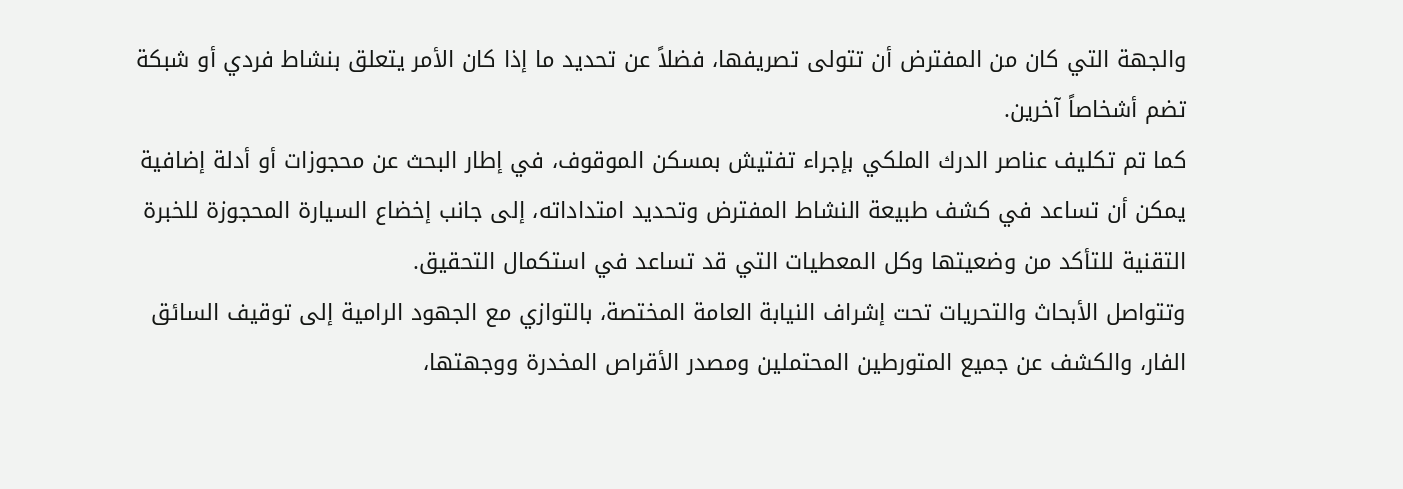والجهة التي كان من المفترض أن تتولى تصريفها، فضلاً عن تحديد ما إذا كان الأمر يتعلق بنشاط فردي أو شبكة تضم أشخاصاً آخرين.
كما تم تكليف عناصر الدرك الملكي بإجراء تفتيش بمسكن الموقوف، في إطار البحث عن محجوزات أو أدلة إضافية يمكن أن تساعد في كشف طبيعة النشاط المفترض وتحديد امتداداته، إلى جانب إخضاع السيارة المحجوزة للخبرة التقنية للتأكد من وضعيتها وكل المعطيات التي قد تساعد في استكمال التحقيق.
وتتواصل الأبحاث والتحريات تحت إشراف النيابة العامة المختصة، بالتوازي مع الجهود الرامية إلى توقيف السائق الفار، والكشف عن جميع المتورطين المحتملين ومصدر الأقراص المخدرة ووجهتها،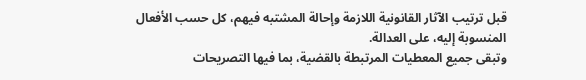قبل ترتيب الآثار القانونية اللازمة وإحالة المشتبه فيهم، كل حسب الأفعال المنسوبة إليه، على العدالة.
وتبقى جميع المعطيات المرتبطة بالقضية، بما فيها التصريحات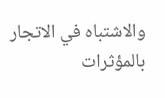والاشتباه في الاتجار بالمؤثرات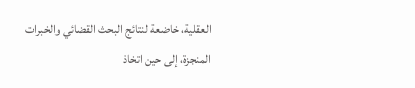العقلية، خاضعة لنتائج البحث القضائي والخبرات المنجزة، إلى حين اتخاذ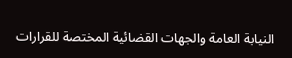النيابة العامة والجهات القضائية المختصة للقرارات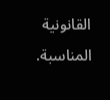القانونية المناسبة.